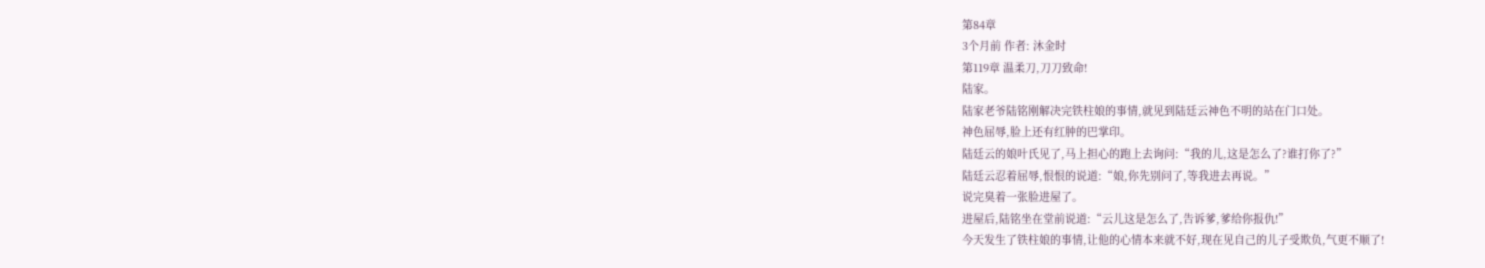第84章
3个月前 作者: 沐金时
第119章 温柔刀,刀刀致命!
陆家。
陆家老爷陆铭刚解决完铁柱娘的事情,就见到陆廷云神色不明的站在门口处。
神色屈辱,脸上还有红肿的巴掌印。
陆廷云的娘叶氏见了,马上担心的跑上去询问:“我的儿,这是怎么了?谁打你了?”
陆廷云忍着屈辱,恨恨的说道:“娘,你先别问了,等我进去再说。”
说完臭着一张脸进屋了。
进屋后,陆铭坐在堂前说道:“云儿这是怎么了,告诉爹,爹给你报仇!”
今天发生了铁柱娘的事情,让他的心情本来就不好,现在见自己的儿子受欺负,气更不顺了!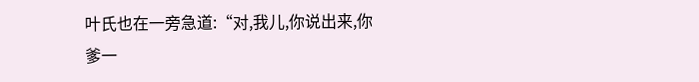叶氏也在一旁急道:“对,我儿,你说出来,你爹一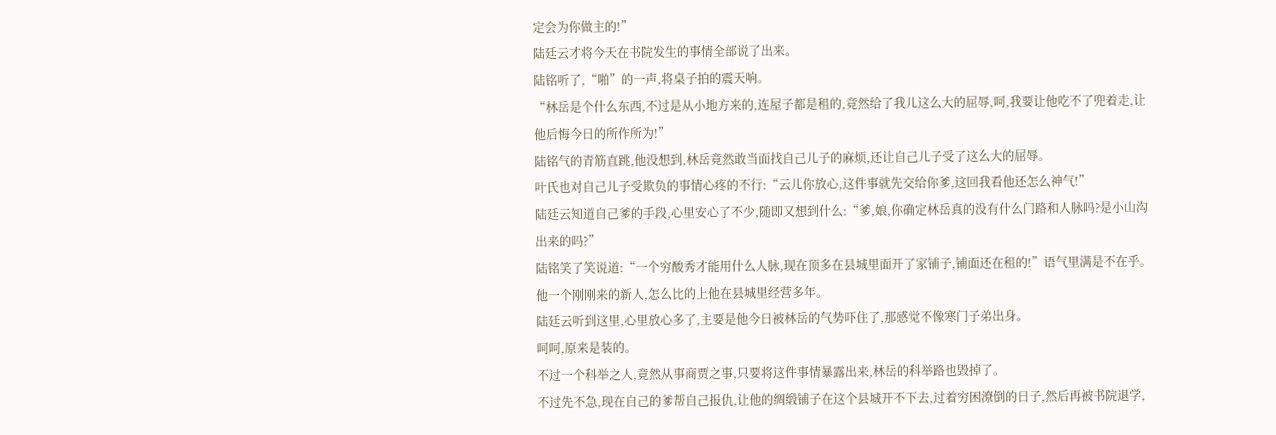定会为你做主的!”
陆廷云才将今天在书院发生的事情全部说了出来。
陆铭听了,“啪”的一声,将桌子拍的震天响。
“林岳是个什么东西,不过是从小地方来的,连屋子都是租的,竟然给了我儿这么大的屈辱,呵,我要让他吃不了兜着走,让他后悔今日的所作所为!”
陆铭气的青筋直跳,他没想到,林岳竟然敢当面找自己儿子的麻烦,还让自己儿子受了这么大的屈辱。
叶氏也对自己儿子受欺负的事情心疼的不行:“云儿你放心,这件事就先交给你爹,这回我看他还怎么神气!”
陆廷云知道自己爹的手段,心里安心了不少,随即又想到什么:“爹,娘,你确定林岳真的没有什么门路和人脉吗?是小山沟出来的吗?”
陆铭笑了笑说道:“一个穷酸秀才能用什么人脉,现在顶多在县城里面开了家铺子,铺面还在租的!”语气里满是不在乎。
他一个刚刚来的新人,怎么比的上他在县城里经营多年。
陆廷云听到这里,心里放心多了,主要是他今日被林岳的气势吓住了,那感觉不像寒门子弟出身。
呵呵,原来是装的。
不过一个科举之人,竟然从事商贾之事,只要将这件事情暴露出来,林岳的科举路也毁掉了。
不过先不急,现在自己的爹帮自己报仇,让他的绸缎铺子在这个县城开不下去,过着穷困潦倒的日子,然后再被书院退学,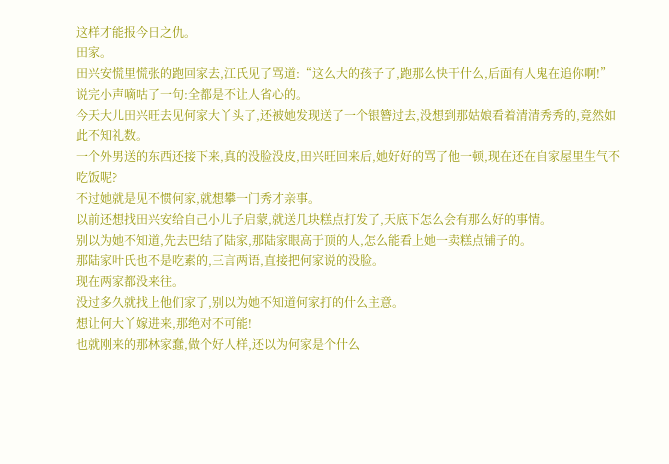这样才能报今日之仇。
田家。
田兴安慌里慌张的跑回家去,江氏见了骂道:“这么大的孩子了,跑那么快干什么,后面有人鬼在追你啊!”
说完小声嘀咕了一句:全都是不让人省心的。
今天大儿田兴旺去见何家大丫头了,还被她发现送了一个银簪过去,没想到那姑娘看着清清秀秀的,竟然如此不知礼数。
一个外男送的东西还接下来,真的没脸没皮,田兴旺回来后,她好好的骂了他一顿,现在还在自家屋里生气不吃饭呢?
不过她就是见不惯何家,就想攀一门秀才亲事。
以前还想找田兴安给自己小儿子启蒙,就送几块糕点打发了,天底下怎么会有那么好的事情。
别以为她不知道,先去巴结了陆家,那陆家眼高于顶的人,怎么能看上她一卖糕点铺子的。
那陆家叶氏也不是吃素的,三言两语,直接把何家说的没脸。
现在两家都没来往。
没过多久就找上他们家了,别以为她不知道何家打的什么主意。
想让何大丫嫁进来,那绝对不可能!
也就刚来的那林家蠢,做个好人样,还以为何家是个什么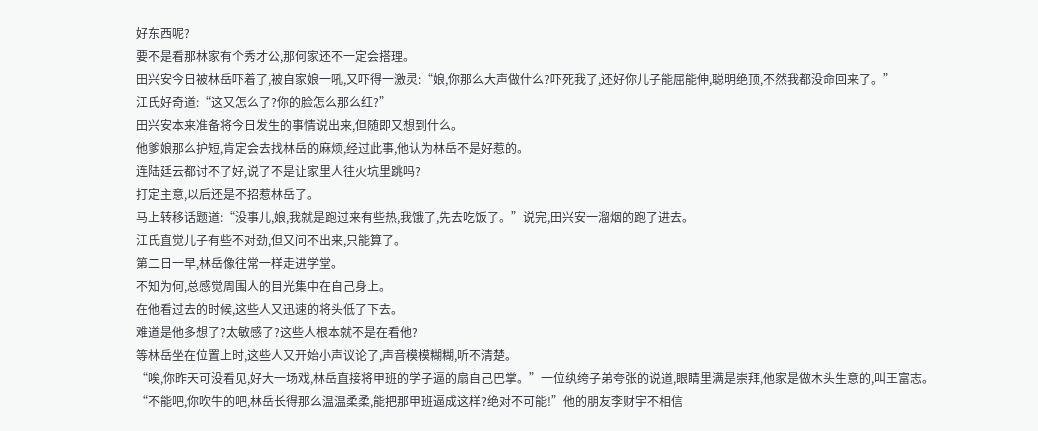好东西呢?
要不是看那林家有个秀才公,那何家还不一定会搭理。
田兴安今日被林岳吓着了,被自家娘一吼,又吓得一激灵:“娘,你那么大声做什么?吓死我了,还好你儿子能屈能伸,聪明绝顶,不然我都没命回来了。”
江氏好奇道:“这又怎么了?你的脸怎么那么红?”
田兴安本来准备将今日发生的事情说出来,但随即又想到什么。
他爹娘那么护短,肯定会去找林岳的麻烦,经过此事,他认为林岳不是好惹的。
连陆廷云都讨不了好,说了不是让家里人往火坑里跳吗?
打定主意,以后还是不招惹林岳了。
马上转移话题道:“没事儿,娘,我就是跑过来有些热,我饿了,先去吃饭了。”说完,田兴安一溜烟的跑了进去。
江氏直觉儿子有些不对劲,但又问不出来,只能算了。
第二日一早,林岳像往常一样走进学堂。
不知为何,总感觉周围人的目光集中在自己身上。
在他看过去的时候,这些人又迅速的将头低了下去。
难道是他多想了?太敏感了?这些人根本就不是在看他?
等林岳坐在位置上时,这些人又开始小声议论了,声音模模糊糊,听不清楚。
“唉,你昨天可没看见,好大一场戏,林岳直接将甲班的学子逼的扇自己巴掌。”一位纨绔子弟夸张的说道,眼睛里满是崇拜,他家是做木头生意的,叫王富志。
“不能吧,你吹牛的吧,林岳长得那么温温柔柔,能把那甲班逼成这样?绝对不可能!”他的朋友李财宇不相信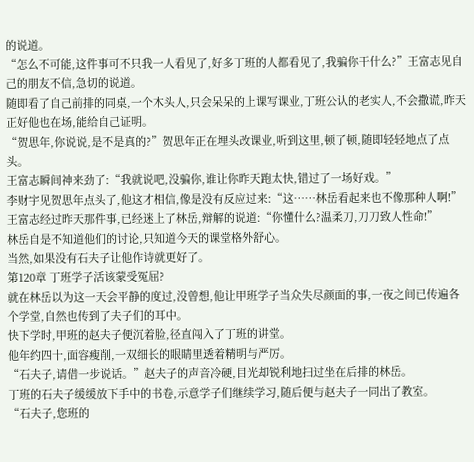的说道。
“怎么不可能,这件事可不只我一人看见了,好多丁班的人都看见了,我骗你干什么?”王富志见自己的朋友不信,急切的说道。
随即看了自己前排的同桌,一个木头人,只会呆呆的上课写课业,丁班公认的老实人,不会撒谎,昨天正好他也在场,能给自己证明。
“贺思年,你说说,是不是真的?”贺思年正在埋头改课业,听到这里,顿了顿,随即轻轻地点了点头。
王富志瞬间神来劲了:“我就说吧,没骗你,谁让你昨天跑太快,错过了一场好戏。”
李财宇见贺思年点头了,他这才相信,像是没有反应过来:“这……林岳看起来也不像那种人啊!”
王富志经过昨天那件事,已经迷上了林岳,辩解的说道:“你懂什么?温柔刀,刀刀致人性命!”
林岳自是不知道他们的讨论,只知道今天的课堂格外舒心。
当然,如果没有石夫子让他作诗就更好了。
第120章 丁班学子活该蒙受冤屈?
就在林岳以为这一天会平静的度过,没曾想,他让甲班学子当众失尽颜面的事,一夜之间已传遍各个学堂,自然也传到了夫子们的耳中。
快下学时,甲班的赵夫子便沉着脸,径直闯入了丁班的讲堂。
他年约四十,面容瘦削,一双细长的眼睛里透着精明与严厉。
“石夫子,请借一步说话。”赵夫子的声音冷硬,目光却锐利地扫过坐在后排的林岳。
丁班的石夫子缓缓放下手中的书卷,示意学子们继续学习,随后便与赵夫子一同出了教室。
“石夫子,您班的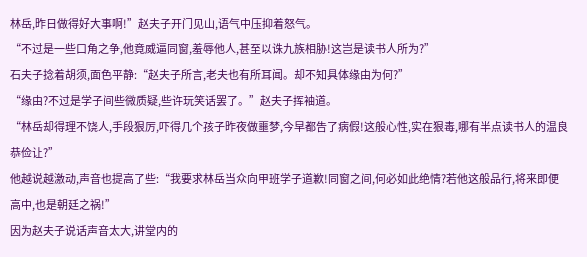林岳,昨日做得好大事啊!”赵夫子开门见山,语气中压抑着怒气。
“不过是一些口角之争,他竟威逼同窗,羞辱他人,甚至以诛九族相胁!这岂是读书人所为?”
石夫子捻着胡须,面色平静:“赵夫子所言,老夫也有所耳闻。却不知具体缘由为何?”
“缘由?不过是学子间些微质疑,些许玩笑话罢了。”赵夫子挥袖道。
“林岳却得理不饶人,手段狠厉,吓得几个孩子昨夜做噩梦,今早都告了病假!这般心性,实在狠毒,哪有半点读书人的温良恭俭让?”
他越说越激动,声音也提高了些:“我要求林岳当众向甲班学子道歉!同窗之间,何必如此绝情?若他这般品行,将来即便高中,也是朝廷之祸!”
因为赵夫子说话声音太大,讲堂内的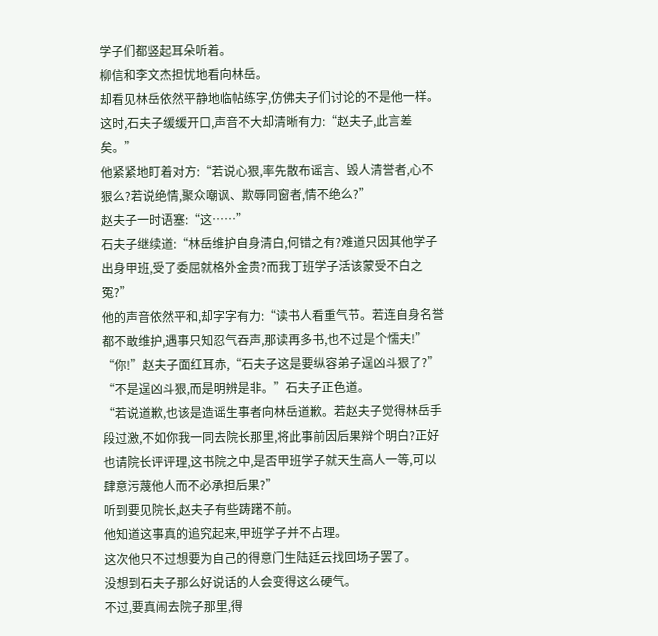学子们都竖起耳朵听着。
柳信和李文杰担忧地看向林岳。
却看见林岳依然平静地临帖练字,仿佛夫子们讨论的不是他一样。
这时,石夫子缓缓开口,声音不大却清晰有力:“赵夫子,此言差矣。”
他紧紧地盯着对方:“若说心狠,率先散布谣言、毁人清誉者,心不狠么?若说绝情,聚众嘲讽、欺辱同窗者,情不绝么?”
赵夫子一时语塞:“这……”
石夫子继续道:“林岳维护自身清白,何错之有?难道只因其他学子出身甲班,受了委屈就格外金贵?而我丁班学子活该蒙受不白之冤?”
他的声音依然平和,却字字有力:“读书人看重气节。若连自身名誉都不敢维护,遇事只知忍气吞声,那读再多书,也不过是个懦夫!”
“你!”赵夫子面红耳赤,“石夫子这是要纵容弟子逞凶斗狠了?”
“不是逞凶斗狠,而是明辨是非。”石夫子正色道。
“若说道歉,也该是造谣生事者向林岳道歉。若赵夫子觉得林岳手段过激,不如你我一同去院长那里,将此事前因后果辩个明白?正好也请院长评评理,这书院之中,是否甲班学子就天生高人一等,可以肆意污蔑他人而不必承担后果?”
听到要见院长,赵夫子有些踌躇不前。
他知道这事真的追究起来,甲班学子并不占理。
这次他只不过想要为自己的得意门生陆廷云找回场子罢了。
没想到石夫子那么好说话的人会变得这么硬气。
不过,要真闹去院子那里,得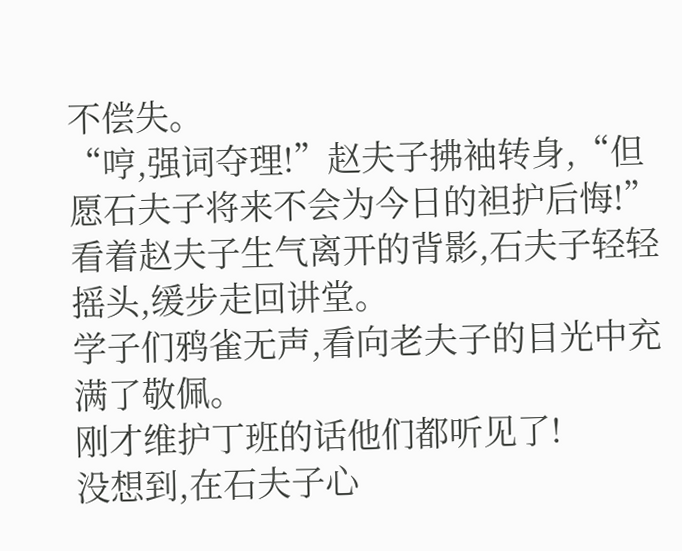不偿失。
“哼,强词夺理!”赵夫子拂袖转身,“但愿石夫子将来不会为今日的袒护后悔!”
看着赵夫子生气离开的背影,石夫子轻轻摇头,缓步走回讲堂。
学子们鸦雀无声,看向老夫子的目光中充满了敬佩。
刚才维护丁班的话他们都听见了!
没想到,在石夫子心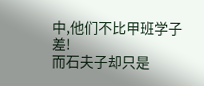中,他们不比甲班学子差!
而石夫子却只是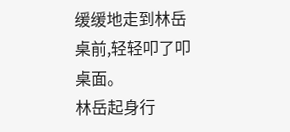缓缓地走到林岳桌前,轻轻叩了叩桌面。
林岳起身行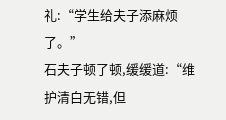礼:“学生给夫子添麻烦了。”
石夫子顿了顿,缓缓道:“维护清白无错,但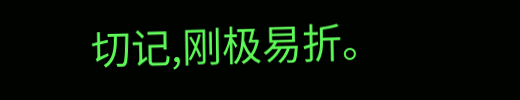切记,刚极易折。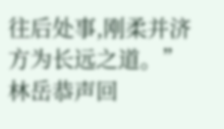往后处事,刚柔并济方为长远之道。”
林岳恭声回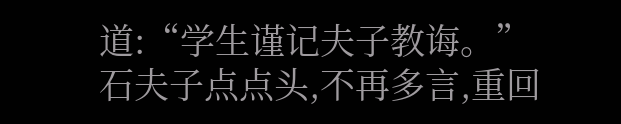道:“学生谨记夫子教诲。”
石夫子点点头,不再多言,重回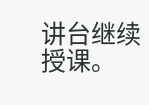讲台继续授课。